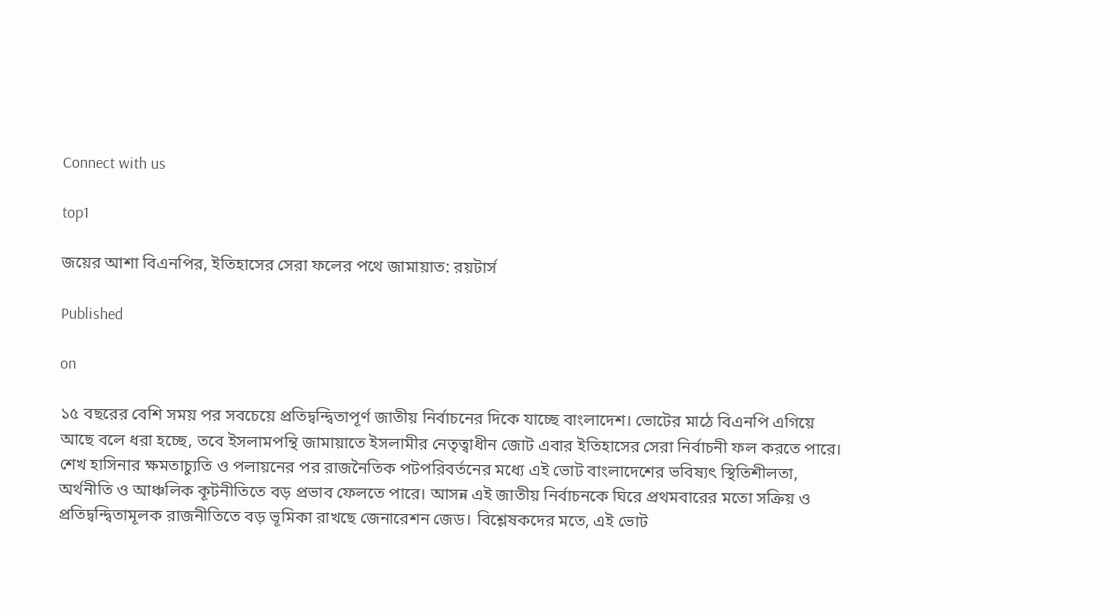Connect with us

top1

জয়ের আশা বিএনপির, ইতিহাসের সেরা ফলের পথে জামায়াত: রয়টার্স

Published

on

১৫ বছরের বেশি সময় পর সবচেয়ে প্রতিদ্বন্দ্বিতাপূর্ণ জাতীয় নির্বাচনের দিকে যাচ্ছে বাংলাদেশ। ভোটের মাঠে বিএনপি এগিয়ে আছে বলে ধরা হচ্ছে, তবে ইসলামপন্থি জামায়াতে ইসলামীর নেতৃত্বাধীন জোট এবার ইতিহাসের সেরা নির্বাচনী ফল করতে পারে। শেখ হাসিনার ক্ষমতাচ্যুতি ও পলায়নের পর রাজনৈতিক পটপরিবর্তনের মধ্যে এই ভোট বাংলাদেশের ভবিষ্যৎ স্থিতিশীলতা, অর্থনীতি ও আঞ্চলিক কূটনীতিতে বড় প্রভাব ফেলতে পারে। আসন্ন এই জাতীয় নির্বাচনকে ঘিরে প্রথমবারের মতো সক্রিয় ও প্রতিদ্বন্দ্বিতামূলক রাজনীতিতে বড় ভূমিকা রাখছে জেনারেশন জেড। বিশ্লেষকদের মতে, এই ভোট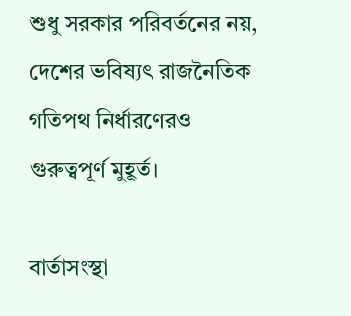শুধু সরকার পরিবর্তনের নয়, দেশের ভবিষ্যৎ রাজনৈতিক গতিপথ নির্ধারণেরও গুরুত্বপূর্ণ মুহূর্ত।

বার্তাসংস্থা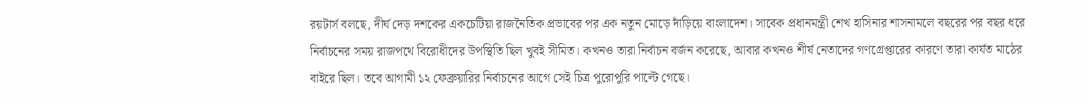রয়টার্স বলছে, দীর্ঘ দেড় দশকের একচেটিয়া রাজনৈতিক প্রভাবের পর এক নতুন মোড়ে দাঁড়িয়ে বাংলাদেশ। সাবেক প্রধানমন্ত্রী শেখ হাসিনার শাসনামলে বছরের পর বছর ধরে নির্বাচনের সময় রাজপথে বিরোধীদের উপস্থিতি ছিল খুবই সীমিত। কখনও তারা নির্বাচন বর্জন করেছে, আবার কখনও শীর্ষ নেতাদের গণগ্রেপ্তারের কারণে তারা কার্যত মাঠের বাইরে ছিল। তবে আগামী ১২ ফেব্রুয়ারির নির্বাচনের আগে সেই চিত্র পুরোপুরি পাল্টে গেছে।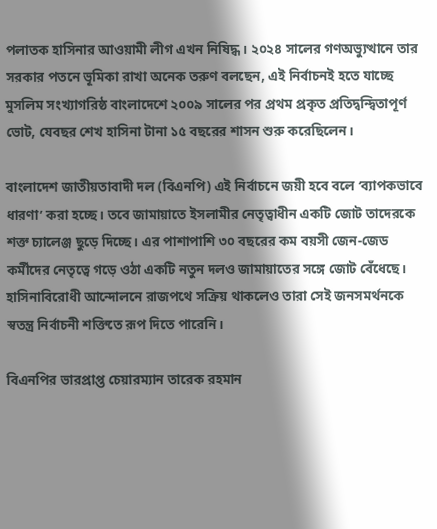পলাতক হাসিনার আওয়ামী লীগ এখন নিষিদ্ধ। ২০২৪ সালের গণঅভ্যুত্থানে তার সরকার পতনে ভূমিকা রাখা অনেক তরুণ বলছেন, এই নির্বাচনই হতে যাচ্ছে মুসলিম সংখ্যাগরিষ্ঠ বাংলাদেশে ২০০৯ সালের পর প্রথম প্রকৃত প্রতিদ্বন্দ্বিতাপূর্ণ ভোট, যেবছর শেখ হাসিনা টানা ১৫ বছরের শাসন শুরু করেছিলেন।

বাংলাদেশ জাতীয়তাবাদী দল (বিএনপি) এই নির্বাচনে জয়ী হবে বলে ‘ব্যাপকভাবে ধারণা’ করা হচ্ছে। তবে জামায়াতে ইসলামীর নেতৃত্বাধীন একটি জোট তাদেরকে শক্ত চ্যালেঞ্জ ছুড়ে দিচ্ছে। এর পাশাপাশি ৩০ বছরের কম বয়সী জেন-জেড কর্মীদের নেতৃত্বে গড়ে ওঠা একটি নতুন দলও জামায়াতের সঙ্গে জোট বেঁধেছে। হাসিনাবিরোধী আন্দোলনে রাজপথে সক্রিয় থাকলেও তারা সেই জনসমর্থনকে স্বতন্ত্র নির্বাচনী শক্তিতে রূপ দিতে পারেনি।

বিএনপির ভারপ্রাপ্ত চেয়ারম্যান তারেক রহমান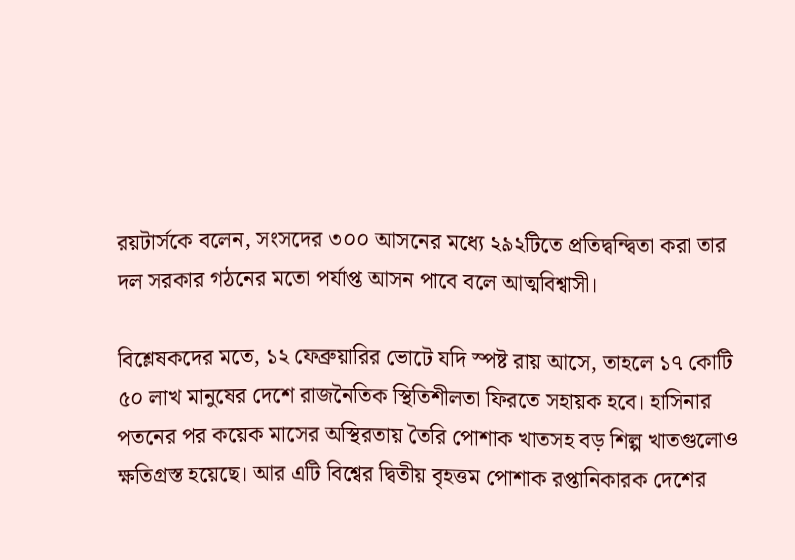রয়টার্সকে বলেন, সংসদের ৩০০ আসনের মধ্যে ২৯২টিতে প্রতিদ্বন্দ্বিতা করা তার দল সরকার গঠনের মতো পর্যাপ্ত আসন পাবে বলে আত্মবিশ্বাসী।

বিশ্লেষকদের মতে, ১২ ফেব্রুয়ারির ভোটে যদি স্পষ্ট রায় আসে, তাহলে ১৭ কোটি ৫০ লাখ মানুষের দেশে রাজনৈতিক স্থিতিশীলতা ফিরতে সহায়ক হবে। হাসিনার পতনের পর কয়েক মাসের অস্থিরতায় তৈরি পোশাক খাতসহ বড় শিল্প খাতগুলোও ক্ষতিগ্রস্ত হয়েছে। আর এটি বিশ্বের দ্বিতীয় বৃহত্তম পোশাক রপ্তানিকারক দেশের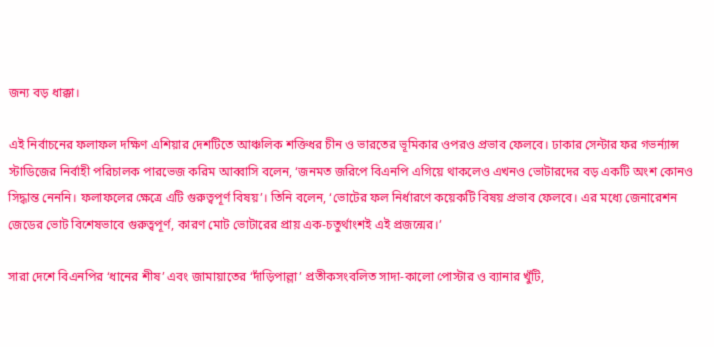জন্য বড় ধাক্কা।

এই নির্বাচনের ফলাফল দক্ষিণ এশিয়ার দেশটিতে আঞ্চলিক শক্তিধর চীন ও ভারতের ভূমিকার ওপরও প্রভাব ফেলবে। ঢাকার সেন্টার ফর গভর্ন্যান্স স্টাডিজের নির্বাহী পরিচালক পারভেজ করিম আব্বাসি বলেন, ‘জনমত জরিপে বিএনপি এগিয়ে থাকলেও এখনও ভোটারদের বড় একটি অংশ কোনও সিদ্ধান্ত নেননি। ফলাফলের ক্ষেত্রে এটি গুরুত্বপূর্ণ বিষয়’। তিনি বলেন, ‘ভোটের ফল নির্ধারণে কয়েকটি বিষয় প্রভাব ফেলবে। এর মধ্যে জেনারেশন জেডের ভোট বিশেষভাবে গুরুত্বপূর্ণ, কারণ মোট ভোটারের প্রায় এক-চতুর্থাংশই এই প্রজন্মের।’

সারা দেশে বিএনপির ‘ধানের শীষ’ এবং জামায়াতের ‘দাঁড়িপাল্লা’ প্রতীকসংবলিত সাদা-কালো পোস্টার ও ব্যানার খুঁটি,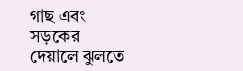গাছ এবং সড়কের দেয়ালে ঝুলতে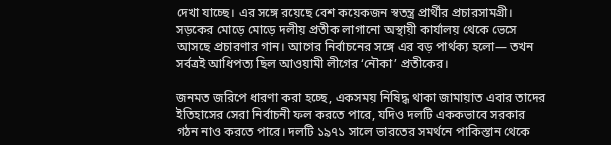দেখা যাচ্ছে। এর সঙ্গে রয়েছে বেশ কয়েকজন স্বতন্ত্র প্রার্থীর প্রচারসামগ্রী। সড়কের মোড়ে মোড়ে দলীয় প্রতীক লাগানো অস্থায়ী কার্যালয় থেকে ভেসে আসছে প্রচারণার গান। আগের নির্বাচনের সঙ্গে এর বড় পার্থক্য হলো— তখন সর্বত্রই আধিপত্য ছিল আওয়ামী লীগের ‘নৌকা’ প্রতীকের।

জনমত জরিপে ধারণা করা হচ্ছে, একসময় নিষিদ্ধ থাকা জামায়াত এবার তাদের ইতিহাসের সেরা নির্বাচনী ফল করতে পারে, যদিও দলটি এককভাবে সরকার গঠন নাও করতে পারে। দলটি ১৯৭১ সালে ভারতের সমর্থনে পাকিস্তান থেকে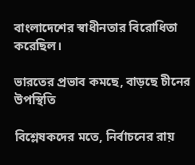বাংলাদেশের স্বাধীনতার বিরোধিতা করেছিল।

ভারতের প্রভাব কমছে, বাড়ছে চীনের উপস্থিতি

বিশ্লেষকদের মতে, নির্বাচনের রায়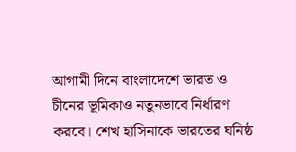আগামী দিনে বাংলাদেশে ভারত ও চীনের ভূমিকাও নতুনভাবে নির্ধারণ করবে। শেখ হাসিনাকে ভারতের ঘনিষ্ঠ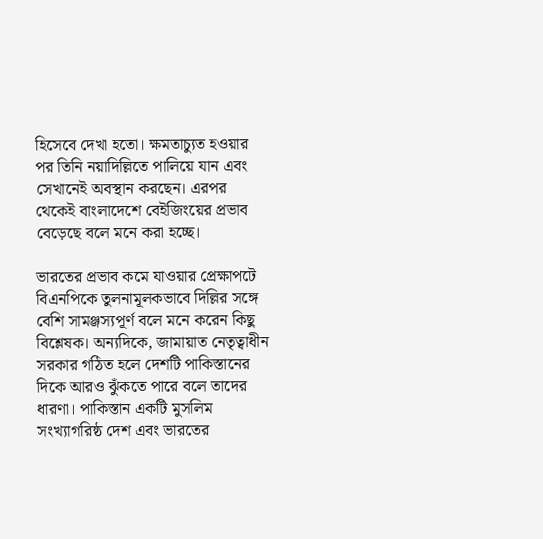হিসেবে দেখা হতো। ক্ষমতাচ্যুত হওয়ার পর তিনি নয়াদিল্লিতে পালিয়ে যান এবং সেখানেই অবস্থান করছেন। এরপর থেকেই বাংলাদেশে বেইজিংয়ের প্রভাব বেড়েছে বলে মনে করা হচ্ছে।

ভারতের প্রভাব কমে যাওয়ার প্রেক্ষাপটে বিএনপিকে তুলনামূলকভাবে দিল্লির সঙ্গে বেশি সামঞ্জস্যপূর্ণ বলে মনে করেন কিছু বিশ্লেষক। অন্যদিকে, জামায়াত নেতৃত্বাধীন সরকার গঠিত হলে দেশটি পাকিস্তানের দিকে আরও ঝুঁকতে পারে বলে তাদের ধারণা। পাকিস্তান একটি মুসলিম সংখ্যাগরিষ্ঠ দেশ এবং ভারতের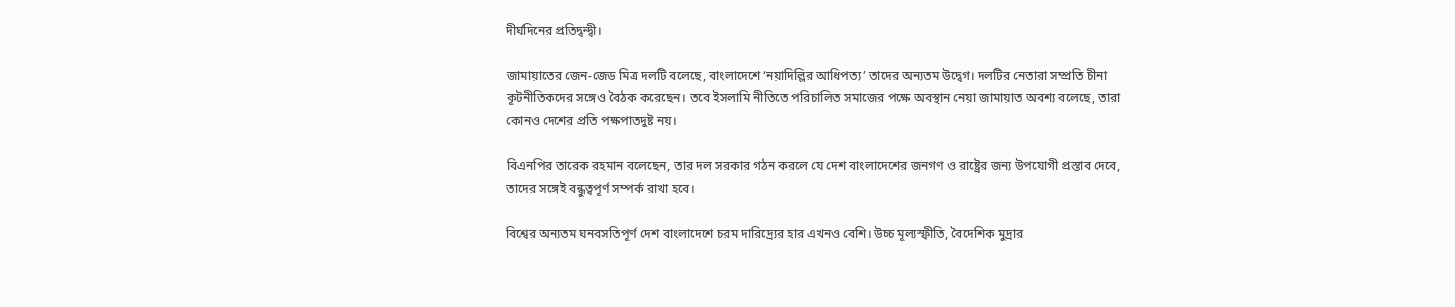দীর্ঘদিনের প্রতিদ্বন্দ্বী।

জামায়াতের জেন-জেড মিত্র দলটি বলেছে, বাংলাদেশে ‘নয়াদিল্লির আধিপত্য’ তাদের অন্যতম উদ্বেগ। দলটির নেতারা সম্প্রতি চীনা কূটনীতিকদের সঙ্গেও বৈঠক করেছেন। তবে ইসলামি নীতিতে পরিচালিত সমাজের পক্ষে অবস্থান নেয়া জামায়াত অবশ্য বলেছে, তারা কোনও দেশের প্রতি পক্ষপাতদুষ্ট নয়।

বিএনপির তারেক রহমান বলেছেন, তার দল সরকার গঠন করলে যে দেশ বাংলাদেশের জনগণ ও রাষ্ট্রের জন্য উপযোগী প্রস্তাব দেবে, তাদের সঙ্গেই বন্ধুত্বপূর্ণ সম্পর্ক রাখা হবে।

বিশ্বের অন্যতম ঘনবসতিপূর্ণ দেশ বাংলাদেশে চরম দারিদ্র্যের হার এখনও বেশি। উচ্চ মূল্যস্ফীতি, বৈদেশিক মুদ্রার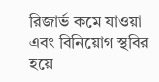রিজার্ভ কমে যাওয়া এবং বিনিয়োগ স্থবির হয়ে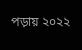পড়ায় ২০২২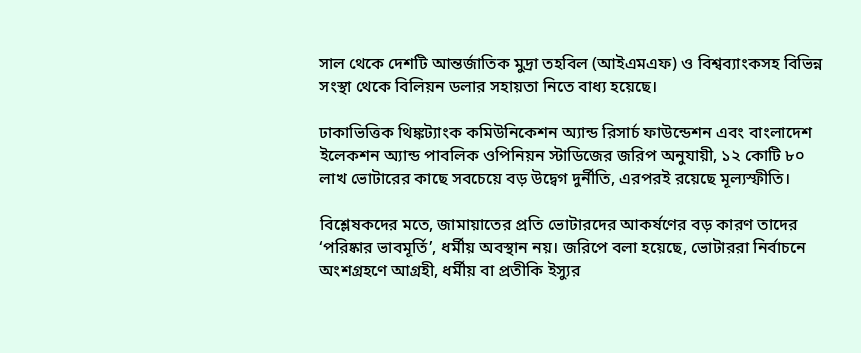সাল থেকে দেশটি আন্তর্জাতিক মুদ্রা তহবিল (আইএমএফ) ও বিশ্বব্যাংকসহ বিভিন্ন সংস্থা থেকে বিলিয়ন ডলার সহায়তা নিতে বাধ্য হয়েছে।

ঢাকাভিত্তিক থিঙ্কট্যাংক কমিউনিকেশন অ্যান্ড রিসার্চ ফাউন্ডেশন এবং বাংলাদেশ ইলেকশন অ্যান্ড পাবলিক ওপিনিয়ন স্টাডিজের জরিপ অনুযায়ী, ১২ কোটি ৮০ লাখ ভোটারের কাছে সবচেয়ে বড় উদ্বেগ দুর্নীতি, এরপরই রয়েছে মূল্যস্ফীতি।

বিশ্লেষকদের মতে, জামায়াতের প্রতি ভোটারদের আকর্ষণের বড় কারণ তাদের ‘পরিষ্কার ভাবমূর্তি’, ধর্মীয় অবস্থান নয়। জরিপে বলা হয়েছে, ভোটাররা নির্বাচনে অংশগ্রহণে আগ্রহী, ধর্মীয় বা প্রতীকি ইস্যুর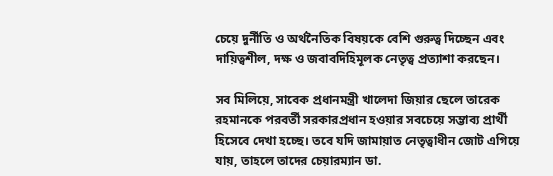চেয়ে দুর্নীতি ও অর্থনৈতিক বিষয়কে বেশি গুরুত্ব দিচ্ছেন এবং দায়িত্বশীল, দক্ষ ও জবাবদিহিমূলক নেতৃত্ব প্রত্যাশা করছেন।

সব মিলিয়ে, সাবেক প্রধানমন্ত্রী খালেদা জিয়ার ছেলে তারেক রহমানকে পরবর্তী সরকারপ্রধান হওয়ার সবচেয়ে সম্ভাব্য প্রার্থী হিসেবে দেখা হচ্ছে। তবে যদি জামায়াত নেতৃত্বাধীন জোট এগিয়ে যায়, তাহলে তাদের চেয়ারম্যান ডা.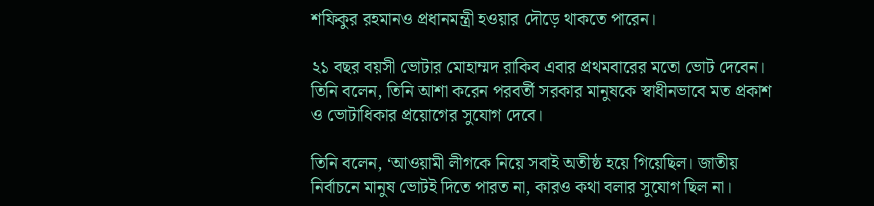শফিকুর রহমানও প্রধানমন্ত্রী হওয়ার দৌড়ে থাকতে পারেন।

২১ বছর বয়সী ভোটার মোহাম্মদ রাকিব এবার প্রথমবারের মতো ভোট দেবেন। তিনি বলেন, তিনি আশা করেন পরবর্তী সরকার মানুষকে স্বাধীনভাবে মত প্রকাশ ও ভোটাধিকার প্রয়োগের সুযোগ দেবে।

তিনি বলেন, ‘আওয়ামী লীগকে নিয়ে সবাই অতীষ্ঠ হয়ে গিয়েছিল। জাতীয় নির্বাচনে মানুষ ভোটই দিতে পারত না, কারও কথা বলার সুযোগ ছিল না।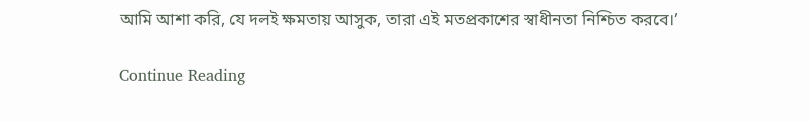আমি আশা করি, যে দলই ক্ষমতায় আসুক, তারা এই মতপ্রকাশের স্বাধীনতা নিশ্চিত করবে।’

Continue Reading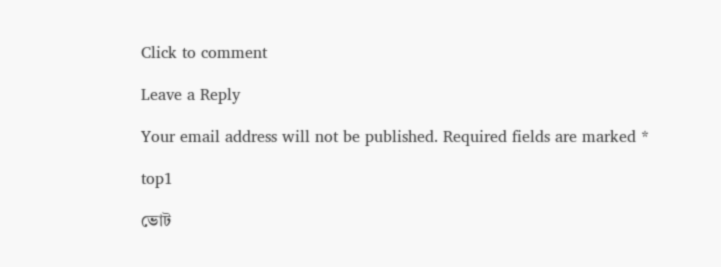Click to comment

Leave a Reply

Your email address will not be published. Required fields are marked *

top1

ভোট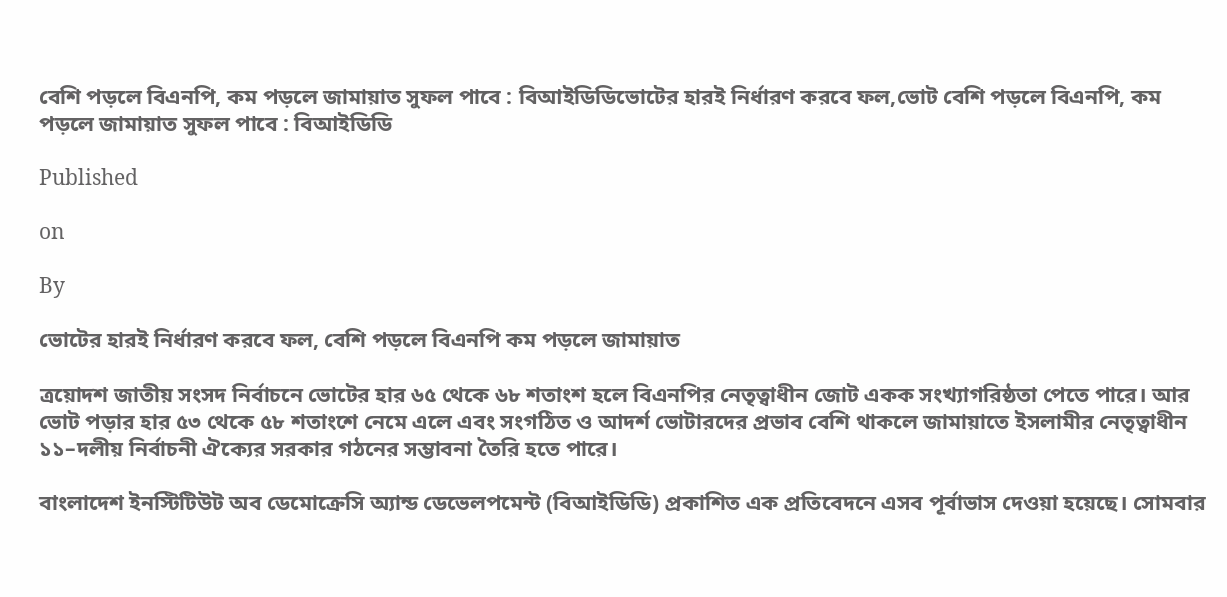বেশি পড়লে বিএনপি, কম পড়লে জামায়াত সুফল পাবে : বিআইডিডিভোটের হারই নির্ধারণ করবে ফল,ভোট বেশি পড়লে বিএনপি, কম পড়লে জামায়াত সুফল পাবে : বিআইডিডি

Published

on

By

ভোটের হারই নির্ধারণ করবে ফল, বেশি পড়লে বিএনপি কম পড়লে জামায়াত

ত্রয়োদশ জাতীয় সংসদ নির্বাচনে ভোটের হার ৬৫ থেকে ৬৮ শতাংশ হলে বিএনপির নেতৃত্বাধীন জোট একক সংখ্যাগরিষ্ঠতা পেতে পারে। আর ভোট পড়ার হার ৫৩ থেকে ৫৮ শতাংশে নেমে এলে এবং সংগঠিত ও আদর্শ ভোটারদের প্রভাব বেশি থাকলে জামায়াতে ইসলামীর নেতৃত্বাধীন ১১–দলীয় নির্বাচনী ঐক্যের সরকার গঠনের সম্ভাবনা তৈরি হতে পারে।

বাংলাদেশ ইনস্টিটিউট অব ডেমোক্রেসি অ্যান্ড ডেভেলপমেন্ট (বিআইডিডি) প্রকাশিত এক প্রতিবেদনে এসব পূর্বাভাস দেওয়া হয়েছে। সোমবার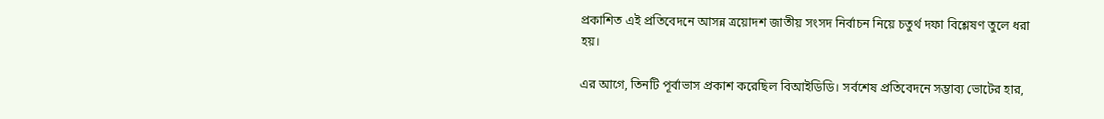প্রকাশিত এই প্রতিবেদনে আসন্ন ত্রয়োদশ জাতীয় সংসদ নির্বাচন নিয়ে চতুর্থ দফা বিশ্লেষণ তুলে ধরা হয়।

এর আগে, তিনটি পূর্বাভাস প্রকাশ করেছিল বিআইডিডি। সর্বশেষ প্রতিবেদনে সম্ভাব্য ভোটের হার,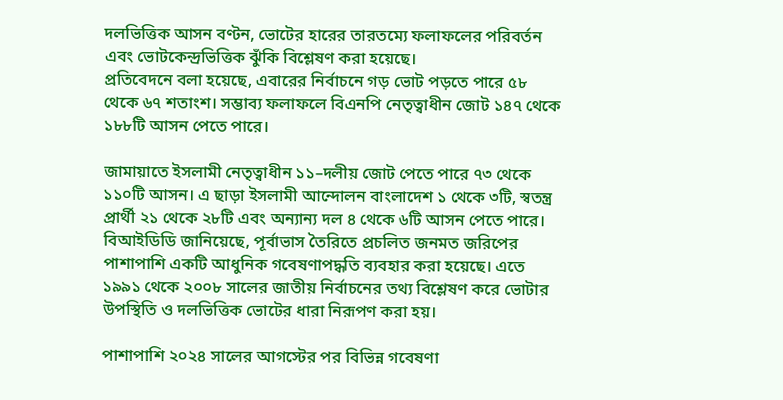দলভিত্তিক আসন বণ্টন, ভোটের হারের তারতম্যে ফলাফলের পরিবর্তন এবং ভোটকেন্দ্রভিত্তিক ঝুঁকি বিশ্লেষণ করা হয়েছে।
প্রতিবেদনে বলা হয়েছে, এবারের নির্বাচনে গড় ভোট পড়তে পারে ৫৮ থেকে ৬৭ শতাংশ। সম্ভাব্য ফলাফলে বিএনপি নেতৃত্বাধীন জোট ১৪৭ থেকে ১৮৮টি আসন পেতে পারে।

জামায়াতে ইসলামী নেতৃত্বাধীন ১১–দলীয় জোট পেতে পারে ৭৩ থেকে ১১০টি আসন। এ ছাড়া ইসলামী আন্দোলন বাংলাদেশ ১ থেকে ৩টি, স্বতন্ত্র প্রার্থী ২১ থেকে ২৮টি এবং অন্যান্য দল ৪ থেকে ৬টি আসন পেতে পারে।
বিআইডিডি জানিয়েছে, পূর্বাভাস তৈরিতে প্রচলিত জনমত জরিপের পাশাপাশি একটি আধুনিক গবেষণাপদ্ধতি ব্যবহার করা হয়েছে। এতে ১৯৯১ থেকে ২০০৮ সালের জাতীয় নির্বাচনের তথ্য বিশ্লেষণ করে ভোটার উপস্থিতি ও দলভিত্তিক ভোটের ধারা নিরূপণ করা হয়।

পাশাপাশি ২০২৪ সালের আগস্টের পর বিভিন্ন গবেষণা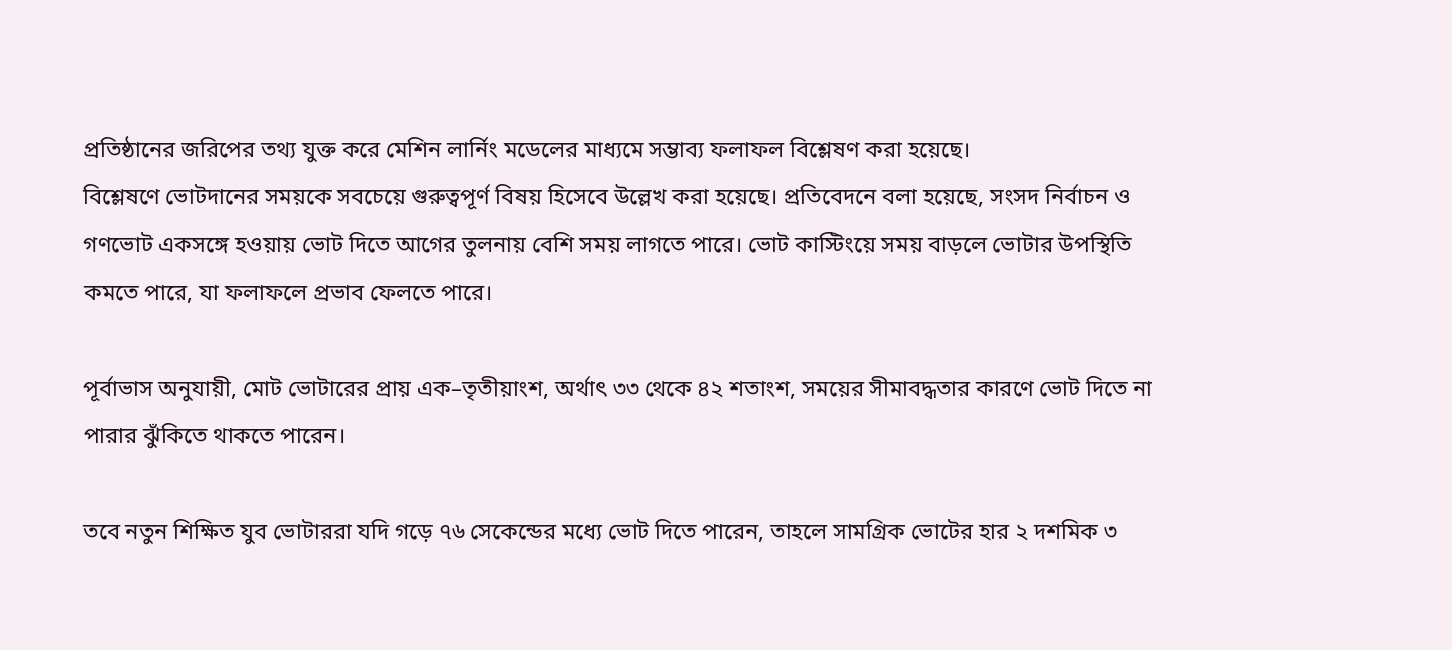প্রতিষ্ঠানের জরিপের তথ্য যুক্ত করে মেশিন লার্নিং মডেলের মাধ্যমে সম্ভাব্য ফলাফল বিশ্লেষণ করা হয়েছে।
বিশ্লেষণে ভোটদানের সময়কে সবচেয়ে গুরুত্বপূর্ণ বিষয় হিসেবে উল্লেখ করা হয়েছে। প্রতিবেদনে বলা হয়েছে, সংসদ নির্বাচন ও গণভোট একসঙ্গে হওয়ায় ভোট দিতে আগের তুলনায় বেশি সময় লাগতে পারে। ভোট কাস্টিংয়ে সময় বাড়লে ভোটার উপস্থিতি কমতে পারে, যা ফলাফলে প্রভাব ফেলতে পারে।

পূর্বাভাস অনুযায়ী, মোট ভোটারের প্রায় এক–তৃতীয়াংশ, অর্থাৎ ৩৩ থেকে ৪২ শতাংশ, সময়ের সীমাবদ্ধতার কারণে ভোট দিতে না পারার ঝুঁকিতে থাকতে পারেন।

তবে নতুন শিক্ষিত যুব ভোটাররা যদি গড়ে ৭৬ সেকেন্ডের মধ্যে ভোট দিতে পারেন, তাহলে সামগ্রিক ভোটের হার ২ দশমিক ৩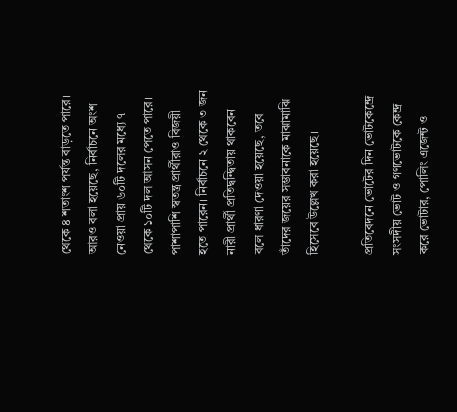থেকে ৪ শতাংশ পর্যন্ত বাড়তে পারে।
আরও বলা হয়েছে, নির্বাচনে অংশ নেওয়া প্রায় ৬০টি দলের মধ্যে ৭ থেকে ১০টি দল আসন পেতে পারে। পাশাপাশি স্বতন্ত্র প্রার্থীরাও বিজয়ী হতে পারেন। নির্বাচনে ২ থেকে ৩ জন নারী প্রার্থী প্রতিদ্বন্দ্বিতায় থাকবেন বলে ধারণা দেওয়া হয়েছে, তবে তাঁদের জয়ের সম্ভাবনাকে মাঝামাঝি হিসেবে উল্লেখ করা হয়েছে।

প্রতিবেদনে ভোটের দিন ভোটকেন্দ্রে সংসদীয় ভোট ও গণভোটকে কেন্দ্র করে ভোটার, পোলিং এজেন্ট ও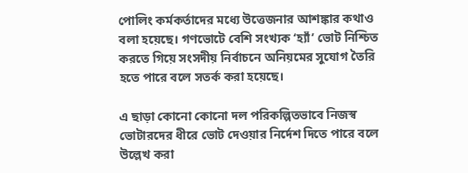পোলিং কর্মকর্তাদের মধ্যে উত্তেজনার আশঙ্কার কথাও বলা হয়েছে। গণভোটে বেশি সংখ্যক ‘হ্যাঁ’ ভোট নিশ্চিত করতে গিয়ে সংসদীয় নির্বাচনে অনিয়মের সুযোগ তৈরি হতে পারে বলে সতর্ক করা হয়েছে।

এ ছাড়া কোনো কোনো দল পরিকল্পিতভাবে নিজস্ব ভোটারদের ধীরে ভোট দেওয়ার নির্দেশ দিতে পারে বলে উল্লেখ করা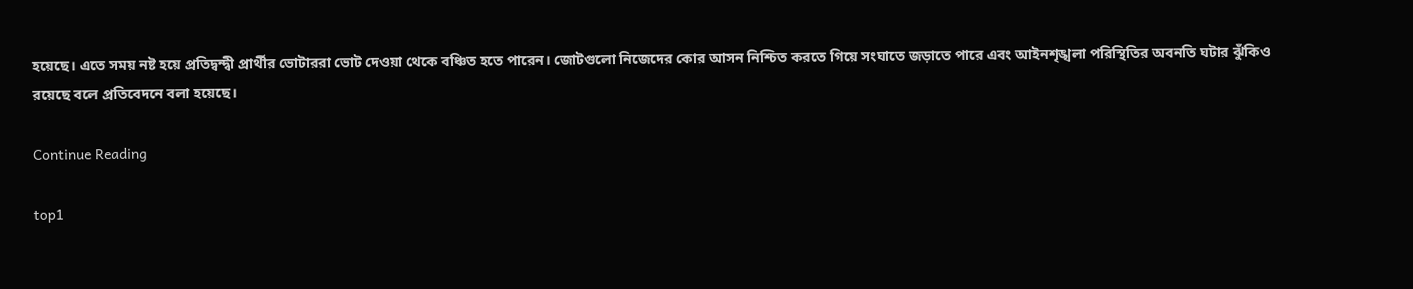হয়েছে। এতে সময় নষ্ট হয়ে প্রতিদ্বন্দ্বী প্রার্থীর ভোটাররা ভোট দেওয়া থেকে বঞ্চিত হতে পারেন। জোটগুলো নিজেদের কোর আসন নিশ্চিত করতে গিয়ে সংঘাতে জড়াতে পারে এবং আইনশৃঙ্খলা পরিস্থিতির অবনতি ঘটার ঝুঁকিও রয়েছে বলে প্রতিবেদনে বলা হয়েছে।

Continue Reading

top1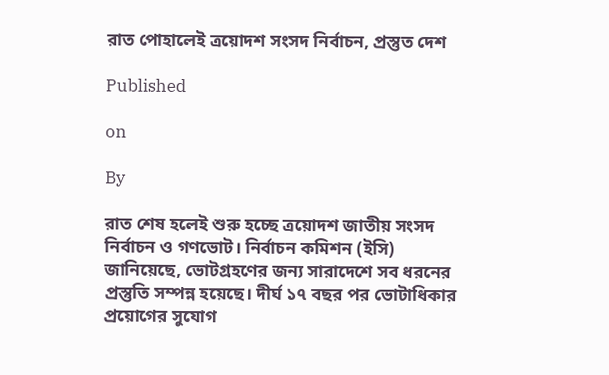রাত পোহালেই ত্রয়োদশ সংসদ নির্বাচন, প্রস্তুত দেশ

Published

on

By

রাত শেষ হলেই শুরু হচ্ছে ত্রয়োদশ জাতীয় সংসদ নির্বাচন ও গণভোট। নির্বাচন কমিশন (ইসি) জানিয়েছে, ভোটগ্রহণের জন্য সারাদেশে সব ধরনের প্রস্তুতি সম্পন্ন হয়েছে। দীর্ঘ ১৭ বছর পর ভোটাধিকার প্রয়োগের সুযোগ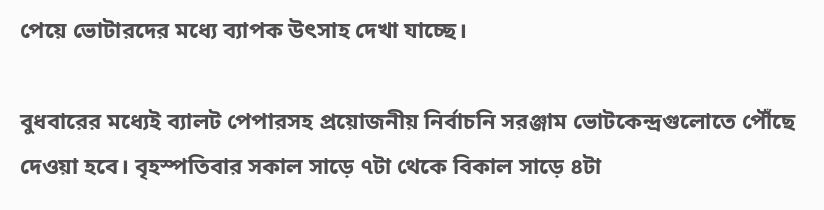পেয়ে ভোটারদের মধ্যে ব্যাপক উৎসাহ দেখা যাচ্ছে।

বুধবারের মধ্যেই ব্যালট পেপারসহ প্রয়োজনীয় নির্বাচনি সরঞ্জাম ভোটকেন্দ্রগুলোতে পৌঁছে দেওয়া হবে। বৃহস্পতিবার সকাল সাড়ে ৭টা থেকে বিকাল সাড়ে ৪টা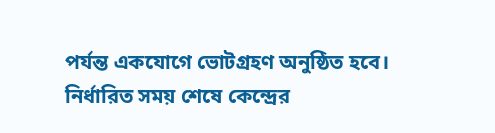পর্যন্ত একযোগে ভোটগ্রহণ অনুষ্ঠিত হবে। নির্ধারিত সময় শেষে কেন্দ্রের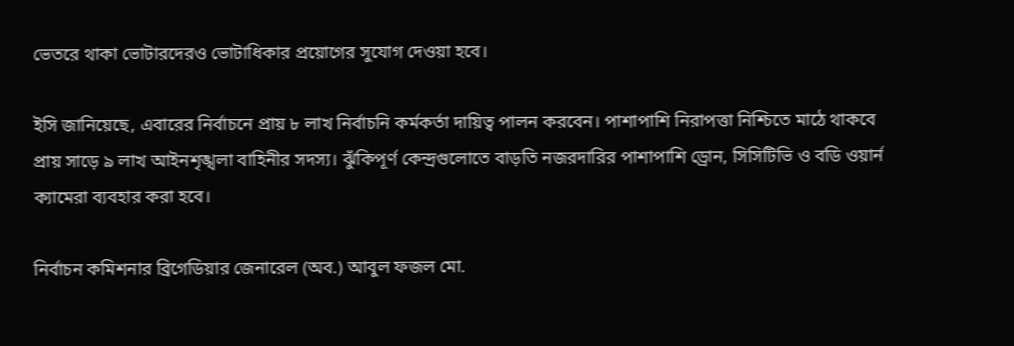ভেতরে থাকা ভোটারদেরও ভোটাধিকার প্রয়োগের সুযোগ দেওয়া হবে।

ইসি জানিয়েছে, এবারের নির্বাচনে প্রায় ৮ লাখ নির্বাচনি কর্মকর্তা দায়িত্ব পালন করবেন। পাশাপাশি নিরাপত্তা নিশ্চিতে মাঠে থাকবে প্রায় সাড়ে ৯ লাখ আইনশৃঙ্খলা বাহিনীর সদস্য। ঝুঁকিপূর্ণ কেন্দ্রগুলোতে বাড়তি নজরদারির পাশাপাশি ড্রোন, সিসিটিভি ও বডি ওয়ার্ন ক্যামেরা ব্যবহার করা হবে।

নির্বাচন কমিশনার ব্রিগেডিয়ার জেনারেল (অব.) আবুল ফজল মো.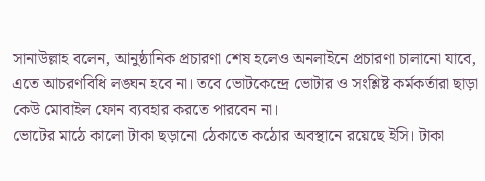সানাউল্লাহ বলেন, আনুষ্ঠানিক প্রচারণা শেষ হলেও অনলাইনে প্রচারণা চালানো যাবে, এতে আচরণবিধি লঙ্ঘন হবে না। তবে ভোটকেন্দ্রে ভোটার ও সংশ্লিষ্ট কর্মকর্তারা ছাড়া কেউ মোবাইল ফোন ব্যবহার করতে পারবেন না।
ভোটের মাঠে কালো টাকা ছড়ানো ঠেকাতে কঠোর অবস্থানে রয়েছে ইসি। টাকা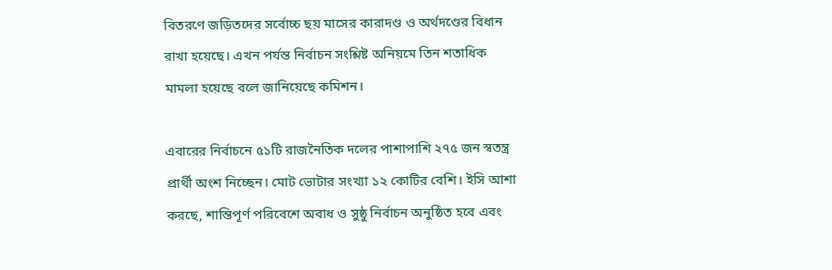বিতরণে জড়িতদের সর্বোচ্চ ছয় মাসের কারাদণ্ড ও অর্থদণ্ডের বিধান রাখা হয়েছে। এখন পর্যন্ত নির্বাচন সংশ্লিষ্ট অনিয়মে তিন শতাধিক মামলা হয়েছে বলে জানিয়েছে কমিশন।

এবারের নির্বাচনে ৫১টি রাজনৈতিক দলের পাশাপাশি ২৭৫ জন স্বতন্ত্র প্রার্থী অংশ নিচ্ছেন। মোট ভোটার সংখ্যা ১২ কোটির বেশি। ইসি আশা করছে, শান্তিপূর্ণ পরিবেশে অবাধ ও সুষ্ঠু নির্বাচন অনুষ্ঠিত হবে এবং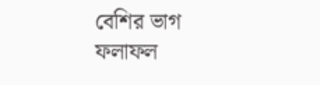বেশির ভাগ ফলাফল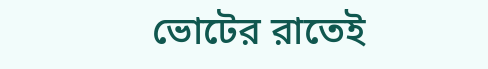ভোটের রাতেই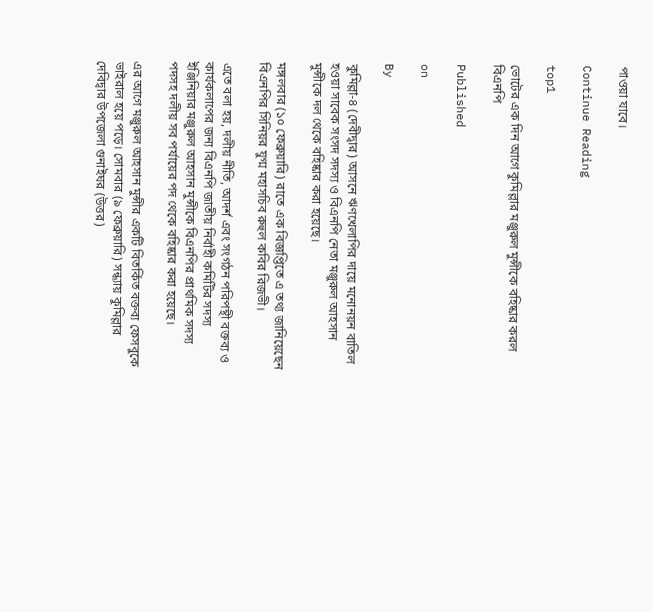পাওয়া যাবে।

Continue Reading

top1

ভোটের এক দিন আগে কুমিল্লার মঞ্জুরুল মুন্সীকে বহিষ্কার করল বিএনপি

Published

on

By

কুমিল্লা-৪ (দেবীদ্বার) আসনে ঋণখেলাপির দায়ে মনোনয়ন বাতিল হওয়া সাবেক সংসদ সদস্য ও বিএনপি নেতা মঞ্জুরুল আহসান মুন্সীকে দল থেকে বহিষ্কার করা হয়েছে।

মঙ্গলবার (১০ ফেব্রুয়ারি) রাতে এক বিজ্ঞপ্তিতে এ তথ্য জানিয়েছেন বিএনপির সিনিয়র যুগ্ম মহাসচিব রুহুল কবির রিজভী।

এতে বলা হয়, দলীয় নীতি, আদর্শ এবং সংগঠন পরিপন্থী বক্তব্য ও কার্যকলাপের জন্য বিএনপি জাতীয় নির্বাহী কমিটির সদস্য ইঞ্জিনিয়ার মঞ্জুরুল আহসান মুন্সীকে বিএনপির প্রাথমিক সদস্য পদসহ দলীয় সব পর্যায়ের পদ থেকে বহিষ্কার করা হয়েছে।

এর আগে মঞ্জুরুল আহসান মুন্সীর একটি বিতর্কিত বক্তব্য ফেসবুকে ভাইরাল হয়ে পড়ে। সোমবার (৯ ফেব্রুয়ারি) সন্ধ্যায় কুমিল্লার দেবিদ্বার উপজেলা গুনাইঘর (উত্তর)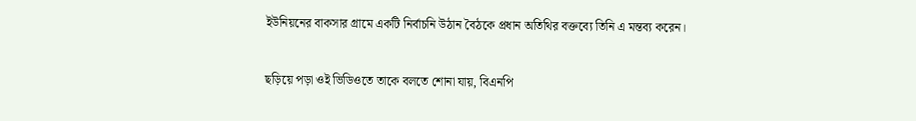ইউনিয়নের বাকসার গ্রামে একটি নির্বাচনি উঠান বৈঠকে প্রধান অতিথির বক্তব্যে তিনি এ মন্তব্য করেন।

ছড়িয়ে পড়া ওই ভিডিওতে তাকে বলতে শোনা যায়, বিএনপি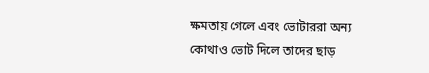ক্ষমতায় গেলে এবং ভোটাররা অন্য কোথাও ভোট দিলে তাদের ছাড়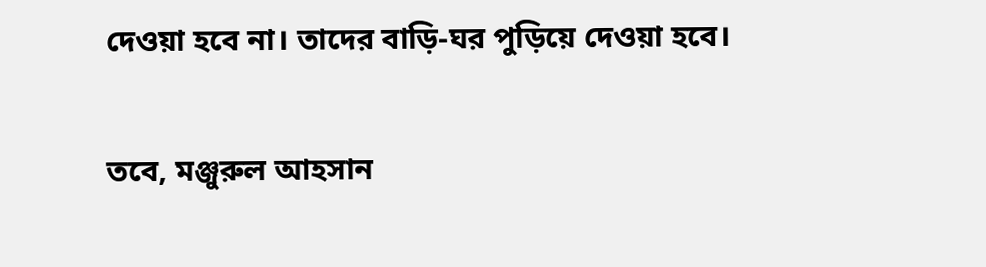দেওয়া হবে না। তাদের বাড়ি-ঘর পুড়িয়ে দেওয়া হবে।

তবে, মঞ্জুরুল আহসান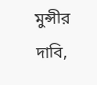মুন্সীর দাবি,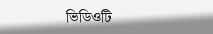ভিডিওটি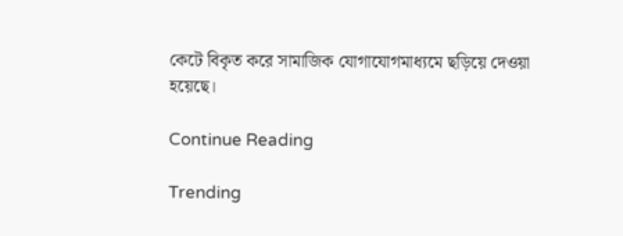কেটে বিকৃত করে সামাজিক যোগাযোগমাধ্যমে ছড়িয়ে দেওয়া হয়েছে।

Continue Reading

Trending